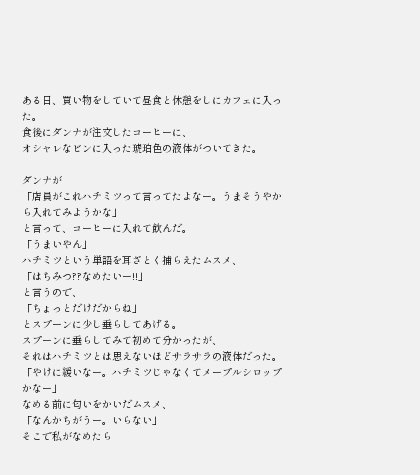ある日、買い物をしていて昼食と休憩をしにカフェに入った。
食後にダンナが注文したコーヒーに、
オシャレなビンに入った琥珀色の液体がついてきた。

ダンナが
「店員がこれハチミツって言ってたよなー。うまそうやから入れてみようかな」
と言って、コーヒーに入れて飲んだ。
「うまいやん」
ハチミツという単語を耳ざとく捕らえたムスメ、
「はちみつ??なめたいー!!」
と言うので、
「ちょっとだけだからね」
とスプーンに少し垂らしてあげる。
スプーンに垂らしてみて初めて分かったが、
それはハチミツとは思えないほどサラサラの液体だった。
「やけに緩いなー。ハチミツじゃなくてメープルシロップかなー」
なめる前に匂いをかいだムスメ、
「なんかちがうー。いらない」
そこで私がなめたら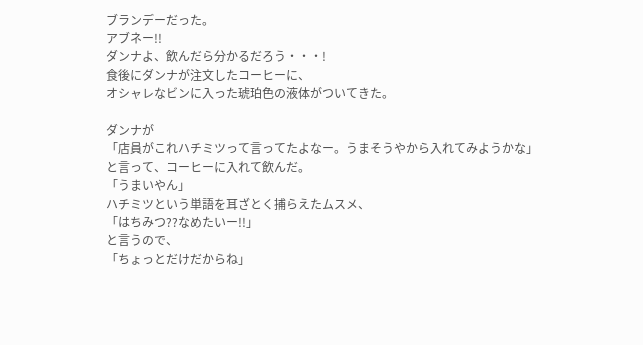ブランデーだった。
アブネー!!
ダンナよ、飲んだら分かるだろう・・・!
食後にダンナが注文したコーヒーに、
オシャレなビンに入った琥珀色の液体がついてきた。

ダンナが
「店員がこれハチミツって言ってたよなー。うまそうやから入れてみようかな」
と言って、コーヒーに入れて飲んだ。
「うまいやん」
ハチミツという単語を耳ざとく捕らえたムスメ、
「はちみつ??なめたいー!!」
と言うので、
「ちょっとだけだからね」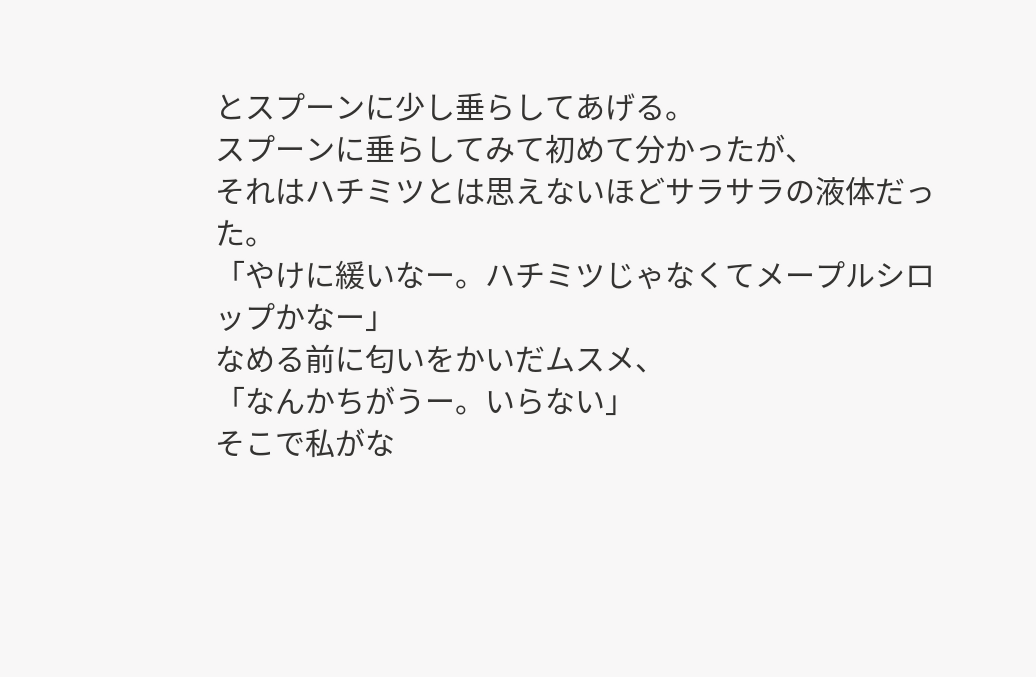とスプーンに少し垂らしてあげる。
スプーンに垂らしてみて初めて分かったが、
それはハチミツとは思えないほどサラサラの液体だった。
「やけに緩いなー。ハチミツじゃなくてメープルシロップかなー」
なめる前に匂いをかいだムスメ、
「なんかちがうー。いらない」
そこで私がな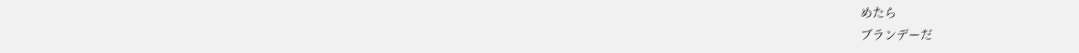めたら
ブランデーだ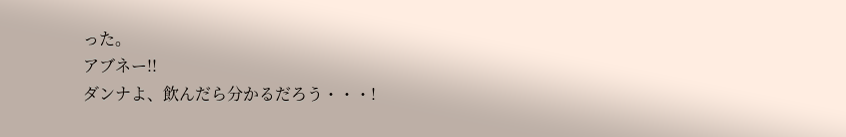った。
アブネー!!
ダンナよ、飲んだら分かるだろう・・・!